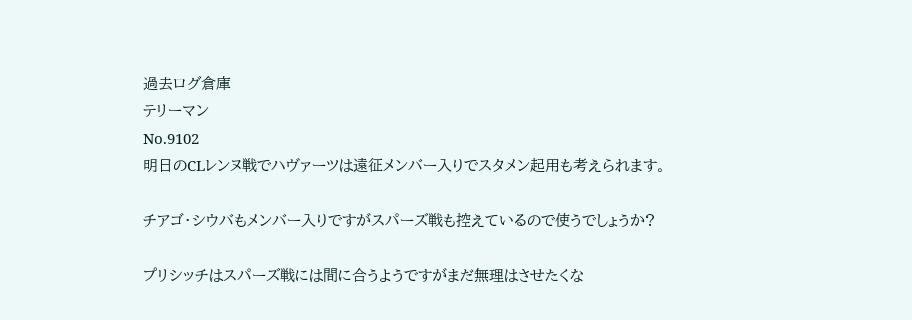過去ログ倉庫
テリーマン
No.9102
明日のCLレンヌ戦でハヴァーツは遠征メンバー入りでスタメン起用も考えられます。

チアゴ・シウバもメンバー入りですがスパーズ戦も控えているので使うでしょうか?

プリシッチはスパーズ戦には間に合うようですがまだ無理はさせたくな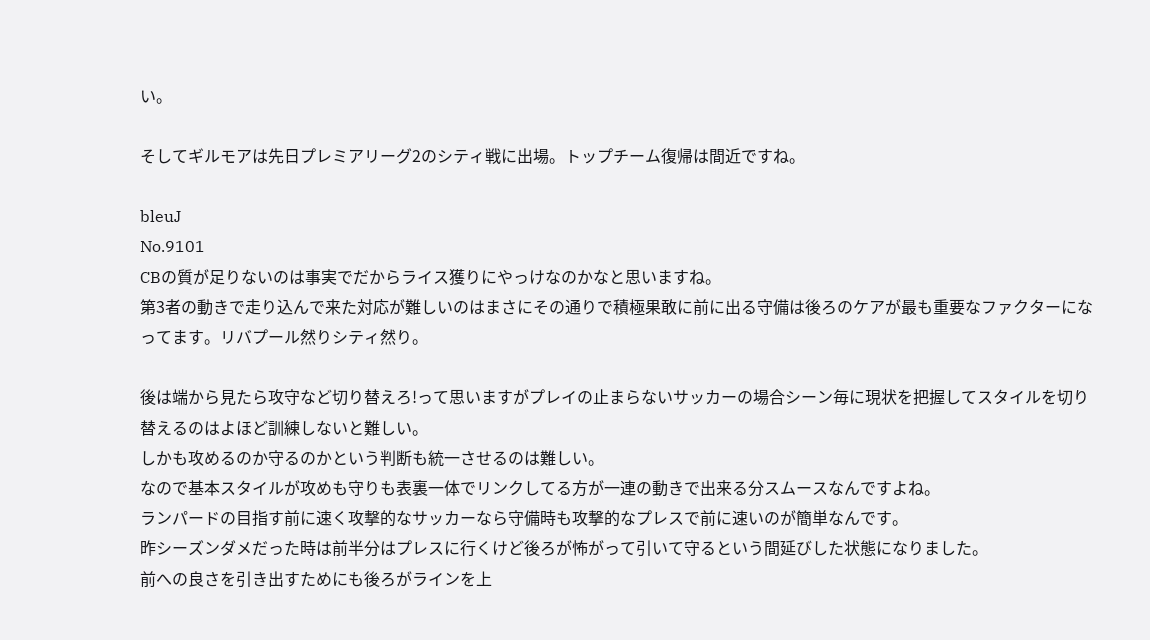い。

そしてギルモアは先日プレミアリーグ2のシティ戦に出場。トップチーム復帰は間近ですね。

bleuJ
No.9101
CBの質が足りないのは事実でだからライス獲りにやっけなのかなと思いますね。
第3者の動きで走り込んで来た対応が難しいのはまさにその通りで積極果敢に前に出る守備は後ろのケアが最も重要なファクターになってます。リバプール然りシティ然り。

後は端から見たら攻守など切り替えろ!って思いますがプレイの止まらないサッカーの場合シーン毎に現状を把握してスタイルを切り替えるのはよほど訓練しないと難しい。
しかも攻めるのか守るのかという判断も統一させるのは難しい。
なので基本スタイルが攻めも守りも表裏一体でリンクしてる方が一連の動きで出来る分スムースなんですよね。
ランパードの目指す前に速く攻撃的なサッカーなら守備時も攻撃的なプレスで前に速いのが簡単なんです。
昨シーズンダメだった時は前半分はプレスに行くけど後ろが怖がって引いて守るという間延びした状態になりました。
前への良さを引き出すためにも後ろがラインを上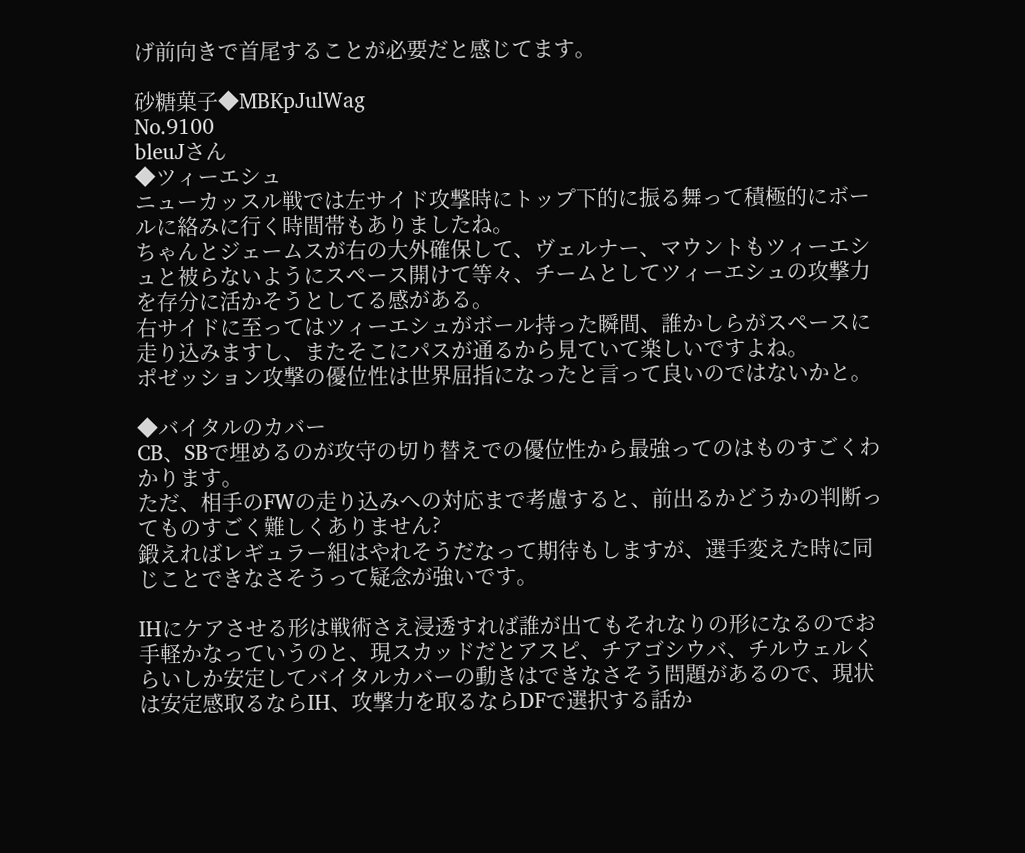げ前向きで首尾することが必要だと感じてます。

砂糖菓子◆MBKpJulWag
No.9100
bleuJさん
◆ツィーエシュ
ニューカッスル戦では左サイド攻撃時にトップ下的に振る舞って積極的にボールに絡みに行く時間帯もありましたね。
ちゃんとジェームスが右の大外確保して、ヴェルナー、マウントもツィーエシュと被らないようにスペース開けて等々、チームとしてツィーエシュの攻撃力を存分に活かそうとしてる感がある。
右サイドに至ってはツィーエシュがボール持った瞬間、誰かしらがスペースに走り込みますし、またそこにパスが通るから見ていて楽しいですよね。
ポゼッション攻撃の優位性は世界屈指になったと言って良いのではないかと。

◆バイタルのカバー
CB、SBで埋めるのが攻守の切り替えでの優位性から最強ってのはものすごくわかります。
ただ、相手のFWの走り込みへの対応まで考慮すると、前出るかどうかの判断ってものすごく難しくありません?
鍛えればレギュラー組はやれそうだなって期待もしますが、選手変えた時に同じことできなさそうって疑念が強いです。

IHにケアさせる形は戦術さえ浸透すれば誰が出てもそれなりの形になるのでお手軽かなっていうのと、現スカッドだとアスピ、チアゴシウバ、チルウェルくらいしか安定してバイタルカバーの動きはできなさそう問題があるので、現状は安定感取るならIH、攻撃力を取るならDFで選択する話か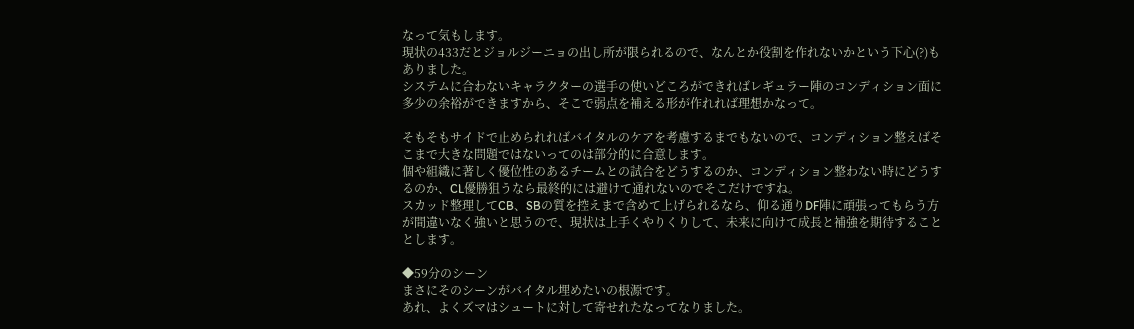なって気もします。
現状の433だとジョルジーニョの出し所が限られるので、なんとか役割を作れないかという下心(?)もありました。
システムに合わないキャラクターの選手の使いどころができればレギュラー陣のコンディション面に多少の余裕ができますから、そこで弱点を補える形が作れれば理想かなって。

そもそもサイドで止められればバイタルのケアを考慮するまでもないので、コンディション整えばそこまで大きな問題ではないってのは部分的に合意します。
個や組織に著しく優位性のあるチームとの試合をどうするのか、コンディション整わない時にどうするのか、CL優勝狙うなら最終的には避けて通れないのでそこだけですね。
スカッド整理してCB、SBの質を控えまで含めて上げられるなら、仰る通りDF陣に頑張ってもらう方が間違いなく強いと思うので、現状は上手くやりくりして、未来に向けて成長と補強を期待することとします。

◆59分のシーン
まさにそのシーンがバイタル埋めたいの根源です。
あれ、よくズマはシュートに対して寄せれたなってなりました。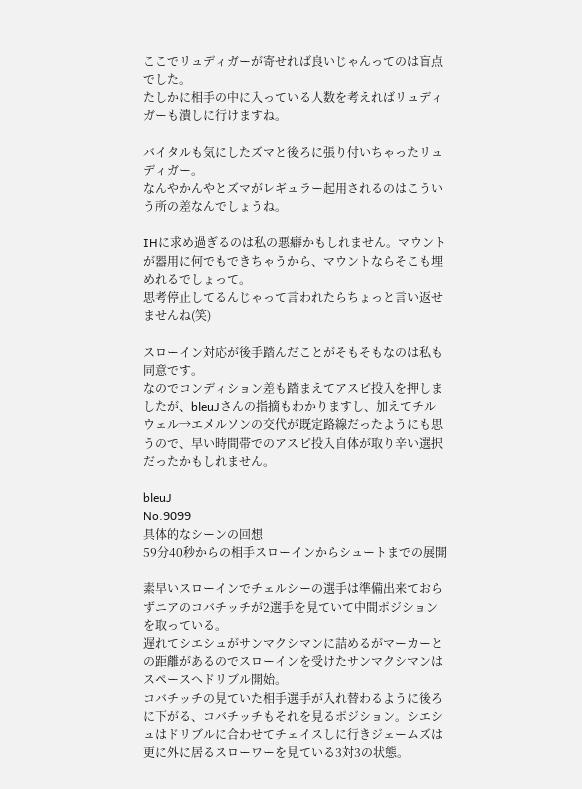ここでリュディガーが寄せれば良いじゃんってのは盲点でした。
たしかに相手の中に入っている人数を考えればリュディガーも潰しに行けますね。

バイタルも気にしたズマと後ろに張り付いちゃったリュディガー。
なんやかんやとズマがレギュラー起用されるのはこういう所の差なんでしょうね。

IHに求め過ぎるのは私の悪癖かもしれません。マウントが器用に何でもできちゃうから、マウントならそこも埋めれるでしょって。
思考停止してるんじゃって言われたらちょっと言い返せませんね(笑)

スローイン対応が後手踏んだことがそもそもなのは私も同意です。
なのでコンディション差も踏まえてアスピ投入を押しましたが、bleuJさんの指摘もわかりますし、加えてチルウェル→エメルソンの交代が既定路線だったようにも思うので、早い時間帯でのアスピ投入自体が取り辛い選択だったかもしれません。

bleuJ
No.9099
具体的なシーンの回想
59分40秒からの相手スローインからシュートまでの展開

素早いスローインでチェルシーの選手は準備出来ておらずニアのコバチッチが2選手を見ていて中間ポジションを取っている。
遅れてシエシュがサンマクシマンに詰めるがマーカーとの距離があるのでスローインを受けたサンマクシマンはスペースへドリブル開始。
コバチッチの見ていた相手選手が入れ替わるように後ろに下がる、コバチッチもそれを見るポジション。シエシュはドリブルに合わせてチェイスしに行きジェームズは更に外に居るスローワーを見ている3対3の状態。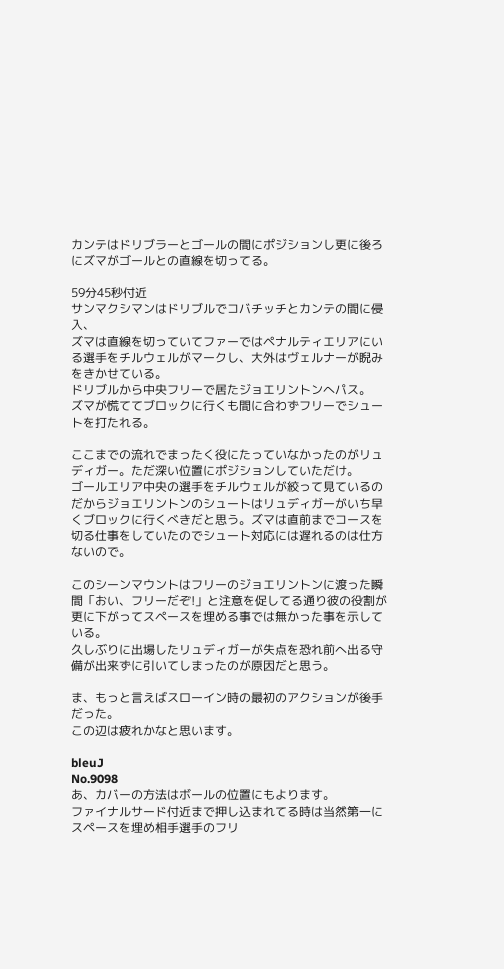カンテはドリブラーとゴールの間にポジションし更に後ろにズマがゴールとの直線を切ってる。

59分45秒付近
サンマクシマンはドリブルでコバチッチとカンテの間に侵入、
ズマは直線を切っていてファーではペナルティエリアにいる選手をチルウェルがマークし、大外はヴェルナーが睨みをきかせている。
ドリブルから中央フリーで居たジョエリントンへパス。
ズマが慌ててブロックに行くも間に合わずフリーでシュートを打たれる。

ここまでの流れでまったく役にたっていなかったのがリュディガー。ただ深い位置にポジションしていただけ。
ゴールエリア中央の選手をチルウェルが絞って見ているのだからジョエリントンのシュートはリュディガーがいち早くブロックに行くべきだと思う。ズマは直前までコースを切る仕事をしていたのでシュート対応には遅れるのは仕方ないので。

このシーンマウントはフリーのジョエリントンに渡った瞬間「おい、フリーだぞ!」と注意を促してる通り彼の役割が更に下がってスペースを埋める事では無かった事を示している。
久しぶりに出場したリュディガーが失点を恐れ前へ出る守備が出来ずに引いてしまったのが原因だと思う。

ま、もっと言えばスローイン時の最初のアクションが後手だった。
この辺は疲れかなと思います。

bleuJ
No.9098
あ、カバーの方法はボールの位置にもよります。
ファイナルサード付近まで押し込まれてる時は当然第一にスペースを埋め相手選手のフリ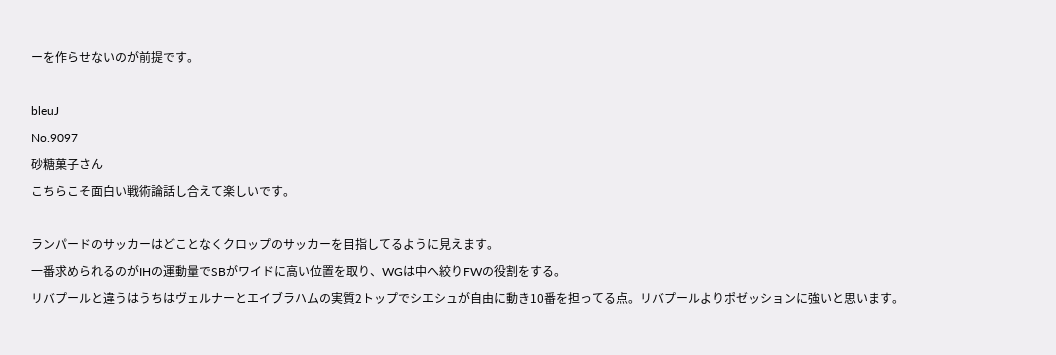ーを作らせないのが前提です。

bleuJ
No.9097
砂糖菓子さん
こちらこそ面白い戦術論話し合えて楽しいです。

ランパードのサッカーはどことなくクロップのサッカーを目指してるように見えます。
一番求められるのがIHの運動量でSBがワイドに高い位置を取り、WGは中へ絞りFWの役割をする。
リバプールと違うはうちはヴェルナーとエイブラハムの実質2トップでシエシュが自由に動き10番を担ってる点。リバプールよりポゼッションに強いと思います。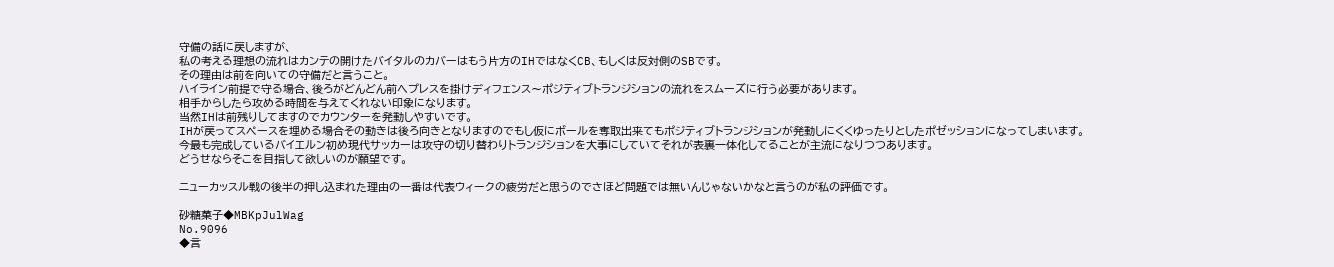守備の話に戻しますが、
私の考える理想の流れはカンテの開けたバイタルのカバーはもう片方のIHではなくCB、もしくは反対側のSBです。
その理由は前を向いての守備だと言うこと。
ハイライン前提で守る場合、後ろがどんどん前へプレスを掛けディフェンス〜ポジティブトランジションの流れをスムーズに行う必要があります。
相手からしたら攻める時間を与えてくれない印象になります。
当然IHは前残りしてますのでカウンターを発動しやすいです。
IHが戻ってスペースを埋める場合その動きは後ろ向きとなりますのでもし仮にボールを奪取出来てもポジティブトランジションが発動しにくくゆったりとしたポゼッションになってしまいます。
今最も完成しているバイエルン初め現代サッカーは攻守の切り替わりトランジションを大事にしていてそれが表裏一体化してることが主流になりつつあります。
どうせならそこを目指して欲しいのが願望です。

ニューカッスル戦の後半の押し込まれた理由の一番は代表ウィークの疲労だと思うのでさほど問題では無いんじゃないかなと言うのが私の評価です。

砂糖菓子◆MBKpJulWag
No.9096
◆言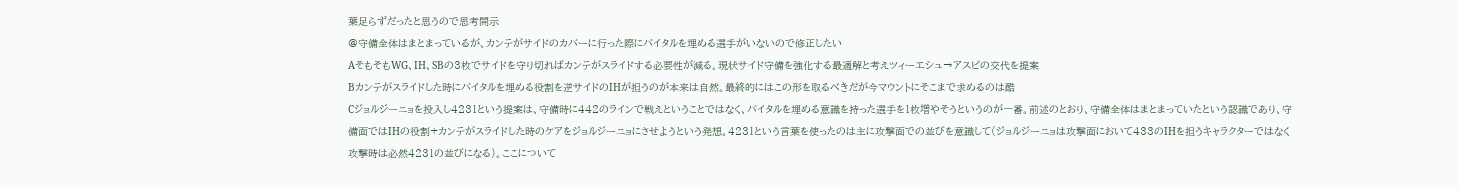葉足らずだったと思うので思考開示
@守備全体はまとまっているが、カンテがサイドのカバーに行った際にバイタルを埋める選手がいないので修正したい
AそもそもWG、IH、SBの3枚でサイドを守り切ればカンテがスライドする必要性が減る。現状サイド守備を強化する最適解と考えツィーエシュ→アスピの交代を提案
Bカンテがスライドした時にバイタルを埋める役割を逆サイドのIHが担うのが本来は自然。最終的にはこの形を取るべきだが今マウントにそこまで求めるのは酷
Cジョルジーニョを投入し4231という提案は、守備時に442のラインで戦えということではなく、バイタルを埋める意識を持った選手を1枚増やそうというのが一番。前述のとおり、守備全体はまとまっていたという認識であり、守備面ではIHの役割+カンテがスライドした時のケアをジョルジーニョにさせようという発想。4231という言葉を使ったのは主に攻撃面での並びを意識して(ジョルジーニョは攻撃面において433のIHを担うキャラクターではなく攻撃時は必然4231の並びになる)。ここについて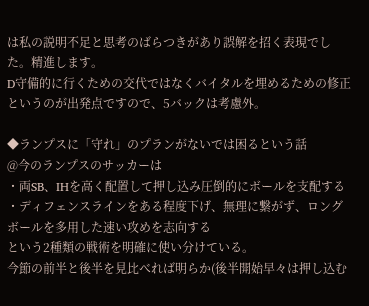は私の説明不足と思考のばらつきがあり誤解を招く表現でした。精進します。
D守備的に行くための交代ではなくバイタルを埋めるための修正というのが出発点ですので、5バックは考慮外。

◆ランプスに「守れ」のプランがないでは困るという話
@今のランプスのサッカーは
・両SB、IHを高く配置して押し込み圧倒的にボールを支配する
・ディフェンスラインをある程度下げ、無理に繋がず、ロングボールを多用した速い攻めを志向する
という2種類の戦術を明確に使い分けている。
今節の前半と後半を見比べれば明らか(後半開始早々は押し込む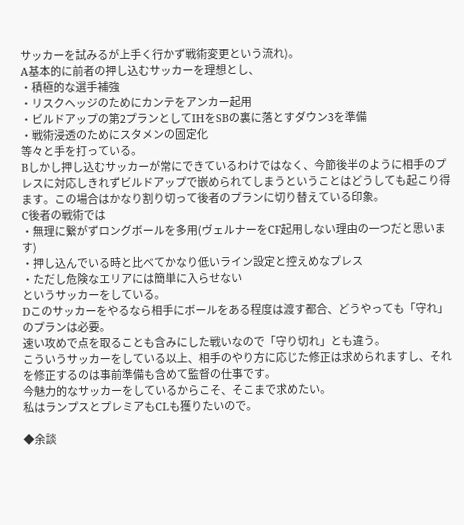サッカーを試みるが上手く行かず戦術変更という流れ)。
A基本的に前者の押し込むサッカーを理想とし、
・積極的な選手補強
・リスクヘッジのためにカンテをアンカー起用
・ビルドアップの第2プランとしてIHをSBの裏に落とすダウン3を準備
・戦術浸透のためにスタメンの固定化
等々と手を打っている。
Bしかし押し込むサッカーが常にできているわけではなく、今節後半のように相手のプレスに対応しきれずビルドアップで嵌められてしまうということはどうしても起こり得ます。この場合はかなり割り切って後者のプランに切り替えている印象。
C後者の戦術では
・無理に繋がずロングボールを多用(ヴェルナーをCF起用しない理由の一つだと思います)
・押し込んでいる時と比べてかなり低いライン設定と控えめなプレス
・ただし危険なエリアには簡単に入らせない
というサッカーをしている。
Dこのサッカーをやるなら相手にボールをある程度は渡す都合、どうやっても「守れ」のプランは必要。
速い攻めで点を取ることも含みにした戦いなので「守り切れ」とも違う。
こういうサッカーをしている以上、相手のやり方に応じた修正は求められますし、それを修正するのは事前準備も含めて監督の仕事です。
今魅力的なサッカーをしているからこそ、そこまで求めたい。
私はランプスとプレミアもCLも獲りたいので。

◆余談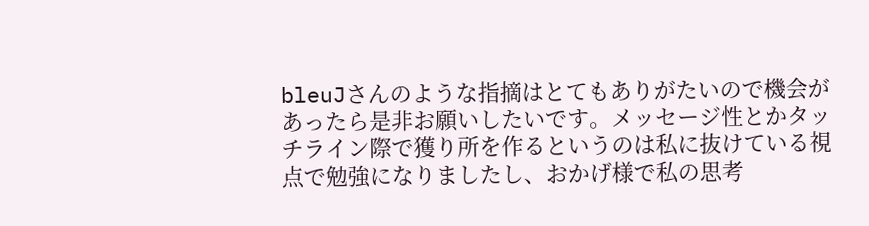bleuJさんのような指摘はとてもありがたいので機会があったら是非お願いしたいです。メッセージ性とかタッチライン際で獲り所を作るというのは私に抜けている視点で勉強になりましたし、おかげ様で私の思考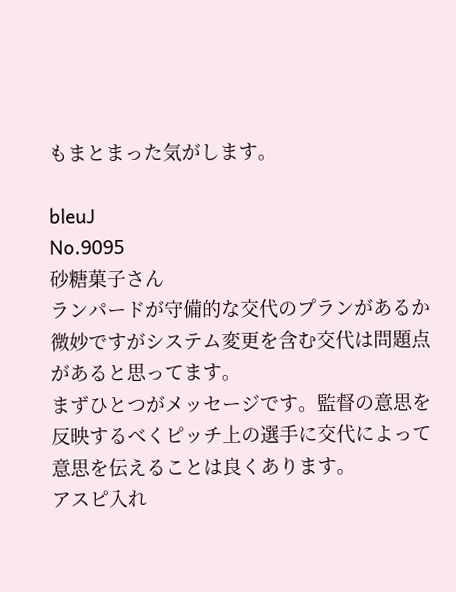もまとまった気がします。

bleuJ
No.9095
砂糖菓子さん
ランパードが守備的な交代のプランがあるか微妙ですがシステム変更を含む交代は問題点があると思ってます。
まずひとつがメッセージです。監督の意思を反映するべくピッチ上の選手に交代によって意思を伝えることは良くあります。
アスピ入れ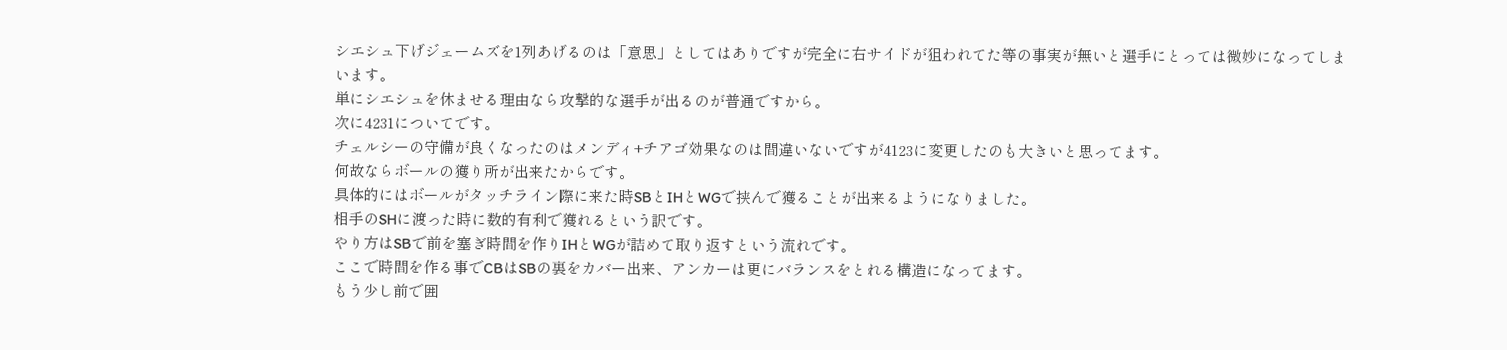シエシュ下げジェームズを1列あげるのは「意思」としてはありですが完全に右サイドが狙われてた等の事実が無いと選手にとっては微妙になってしまいます。
単にシエシュを休ませる理由なら攻撃的な選手が出るのが普通ですから。
次に4231についてです。
チェルシーの守備が良くなったのはメンディ+チアゴ効果なのは間違いないですが4123に変更したのも大きいと思ってます。
何故ならボールの獲り所が出来たからです。
具体的にはボールがタッチライン際に来た時SBとIHとWGで挟んで獲ることが出来るようになりました。
相手のSHに渡った時に数的有利で獲れるという訳です。
やり方はSBで前を塞ぎ時間を作りIHとWGが詰めて取り返すという流れです。
ここで時間を作る事でCBはSBの裏をカバー出来、アンカーは更にバランスをとれる構造になってます。
もう少し前で囲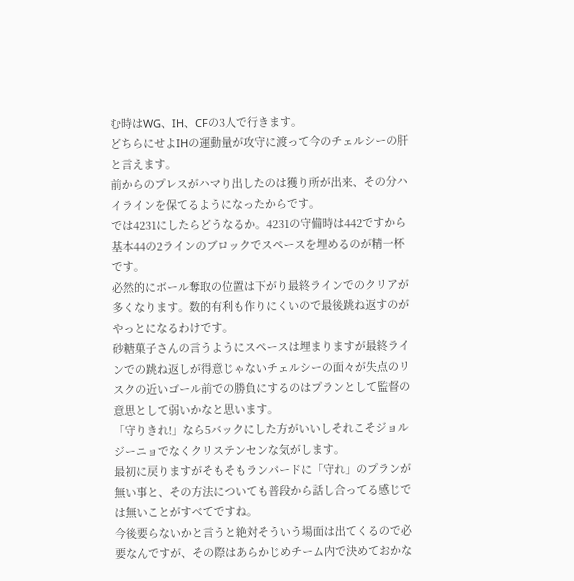む時はWG、IH、CFの3人で行きます。
どちらにせよIHの運動量が攻守に渡って今のチェルシーの肝と言えます。
前からのプレスがハマり出したのは獲り所が出来、その分ハイラインを保てるようになったからです。
では4231にしたらどうなるか。4231の守備時は442ですから基本44の2ラインのブロックでスペースを埋めるのが精一杯です。
必然的にボール奪取の位置は下がり最終ラインでのクリアが多くなります。数的有利も作りにくいので最後跳ね返すのがやっとになるわけです。
砂糖菓子さんの言うようにスペースは埋まりますが最終ラインでの跳ね返しが得意じゃないチェルシーの面々が失点のリスクの近いゴール前での勝負にするのはプランとして監督の意思として弱いかなと思います。
「守りきれ!」なら5バックにした方がいいしそれこそジョルジーニョでなくクリステンセンな気がします。
最初に戻りますがそもそもランパードに「守れ」のプランが無い事と、その方法についても普段から話し合ってる感じでは無いことがすべてですね。
今後要らないかと言うと絶対そういう場面は出てくるので必要なんですが、その際はあらかじめチーム内で決めておかな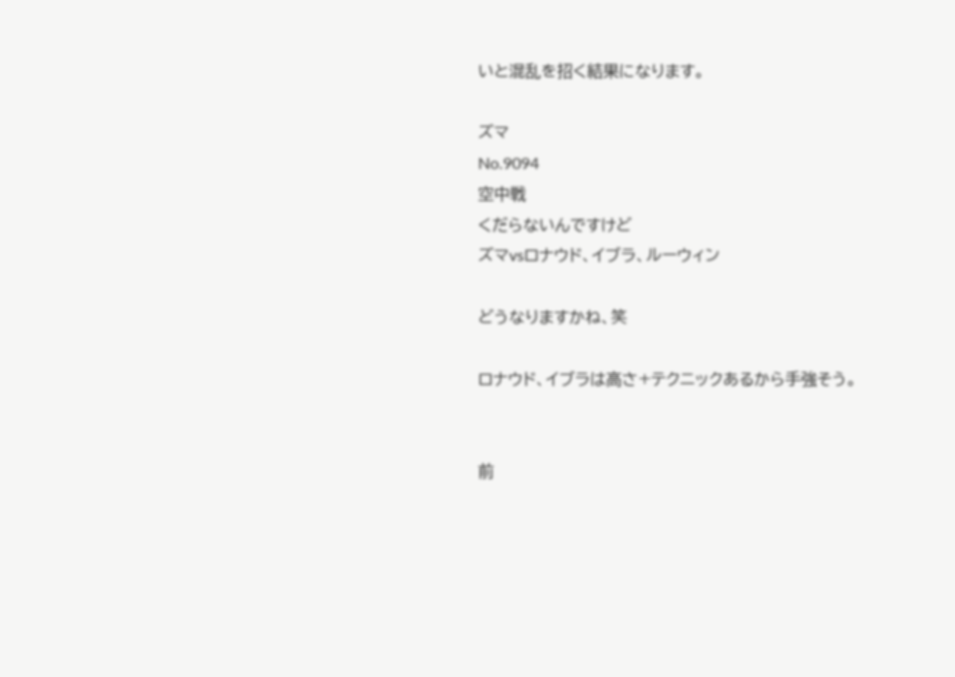いと混乱を招く結果になります。

ズマ
No.9094
空中戦
くだらないんですけど
ズマvsロナウド、イブラ、ルーウィン

どうなりますかね、笑

ロナウド、イブラは高さ+テクニックあるから手強そう。


前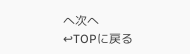へ次へ
↩TOPに戻る